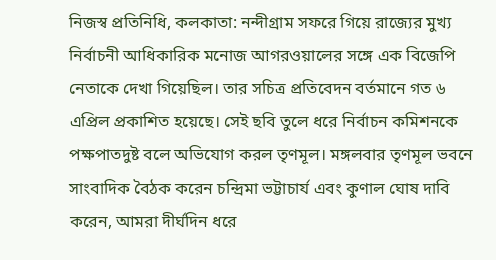নিজস্ব প্রতিনিধি, কলকাতা: নন্দীগ্রাম সফরে গিয়ে রাজ্যের মুখ্য নির্বাচনী আধিকারিক মনোজ আগরওয়ালের সঙ্গে এক বিজেপি নেতাকে দেখা গিয়েছিল। তার সচিত্র প্রতিবেদন বর্তমানে গত ৬ এপ্রিল প্রকাশিত হয়েছে। সেই ছবি তুলে ধরে নির্বাচন কমিশনকে পক্ষপাতদুষ্ট বলে অভিযোগ করল তৃণমূল। মঙ্গলবার তৃণমূল ভবনে সাংবাদিক বৈঠক করেন চন্দ্রিমা ভট্টাচার্য এবং কুণাল ঘোষ দাবি করেন, আমরা দীর্ঘদিন ধরে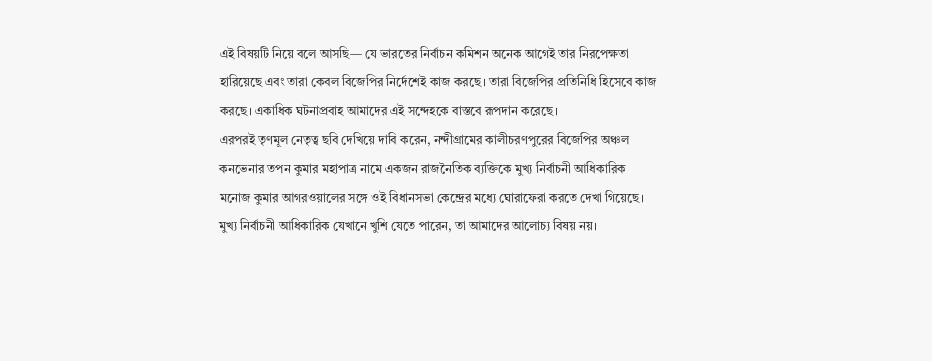এই বিষয়টি নিয়ে বলে আসছি— যে ভারতের নির্বাচন কমিশন অনেক আগেই তার নিরপেক্ষতা হারিয়েছে এবং তারা কেবল বিজেপির নির্দেশেই কাজ করছে। তারা বিজেপির প্রতিনিধি হিসেবে কাজ করছে। একাধিক ঘটনাপ্রবাহ আমাদের এই সন্দেহকে বাস্তবে রূপদান করেছে।
এরপরই তৃণমূল নেতৃত্ব ছবি দেখিয়ে দাবি করেন, নন্দীগ্রামের কালীচরণপুরের বিজেপির অঞ্চল কনভেনার তপন কুমার মহাপাত্র নামে একজন রাজনৈতিক ব্যক্তিকে মুখ্য নির্বাচনী আধিকারিক মনোজ কুমার আগরওয়ালের সঙ্গে ওই বিধানসভা কেন্দ্রের মধ্যে ঘোরাফেরা করতে দেখা গিয়েছে। মুখ্য নির্বাচনী আধিকারিক যেখানে খুশি যেতে পারেন, তা আমাদের আলোচ্য বিষয় নয়।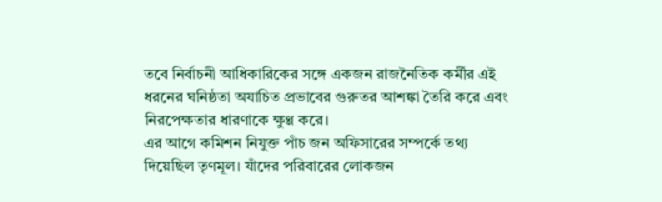তবে নির্বাচনী আধিকারিকের সঙ্গে একজন রাজনৈতিক কর্মীর এই ধরনের ঘনিষ্ঠতা অযাচিত প্রভাবের গুরুতর আশঙ্কা তৈরি করে এবং নিরপেক্ষতার ধারণাকে ক্ষুণ্ণ করে।
এর আগে কমিশন নিযুক্ত পাঁচ জন অফিসারের সম্পর্কে তথ্য দিয়েছিল তৃণমূল। যাঁদের পরিবারের লোকজন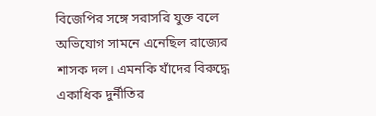বিজেপির সঙ্গে সরাসরি যুক্ত বলে অভিযোগ সামনে এনেছিল রাজ্যের শাসক দল। এমনকি যাঁদের বিরুদ্ধে একাধিক দুর্নীতির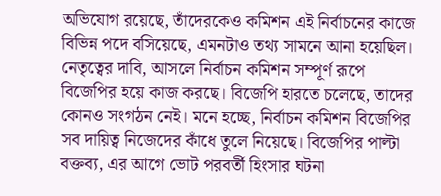অভিযোগ রয়েছে, তাঁদেরকেও কমিশন এই নির্বাচনের কাজে বিভিন্ন পদে বসিয়েছে, এমনটাও তথ্য সামনে আনা হয়েছিল। নেতৃত্বের দাবি, আসলে নির্বাচন কমিশন সম্পূর্ণ রূপে বিজেপির হয়ে কাজ করছে। বিজেপি হারতে চলেছে, তাদের কোনও সংগঠন নেই। মনে হচ্ছে, নির্বাচন কমিশন বিজেপির সব দায়িত্ব নিজেদের কাঁধে তুলে নিয়েছে। বিজেপির পাল্টা বক্তব্য, এর আগে ভোট পরবর্তী হিংসার ঘটনা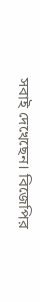সবাই দেখেছেন। বিজেপির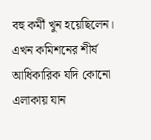বহু কর্মী খুন হয়েছিলেন। এখন কমিশনের শীর্ষ আধিকারিক যদি কোনো এলাকায় যান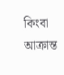কিংবা আক্রান্ত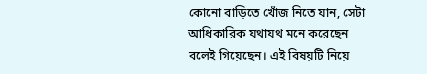কোনো বাড়িতে খোঁজ নিতে যান, সেটা আধিকারিক যথাযথ মনে করেছেন বলেই গিয়েছেন। এই বিষয়টি নিয়ে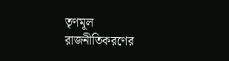তৃণমূল রাজনীতিকরণের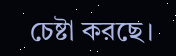চেষ্টা করছে।